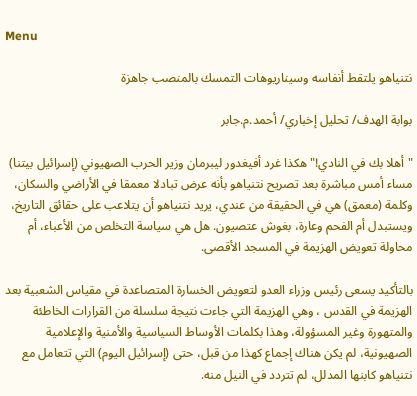Menu

نتنياهو يلتقط أنفاسه وسيناريوهات التمسك بالمنصب جاهزة

بوابة الهدف/ تحليل إخباري/ أحمد.م.جابر

"أهلا بك في النادي!" هكذا غرد أفيغدور ليبرمان وزير الحرب الصهيوني (إسرائيل بيتنا) مساء أمس مباشرة بعد تصريح نتنياهو بأنه عرض تبادلا معمقا في الأراضي والسكان، وكلمة (معمق) هي في الحقيقة من عندي، يريد نتنياهو أن يتلاعب على حقائق التاريخ، ويستبدل أم الفحم وعارة، بغوش عتصيون. هل هي سياسة التخلص من الأعباء، أم محاولة تعويض الهزيمة في المسجد الأقصى.

بالتأكيد يسعى رئيس وزراء العدو لتعويض الخسارة المتصاعدة في مقياس الشعبية بعد الهزيمة في القدس ، وهي الهزيمة التي جاءت نتيجة سلسلة من القرارات الخاطئة والمتهورة وغير المسؤولة، وهذا بكلمات الأوساط السياسية والأمنية والإعلامية الصهيونية، لم يكن هناك إجماع كهذا من قبل، حتى (إسرائيل اليوم) التي تتعامل مع نتنياهو كابنها المدلل، لم تتردد في النيل منه.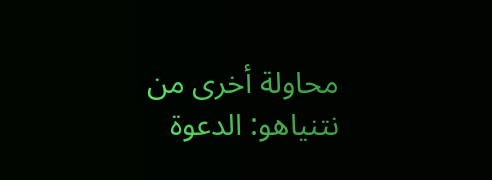محاولة أخرى من نتنياهو: الدعوة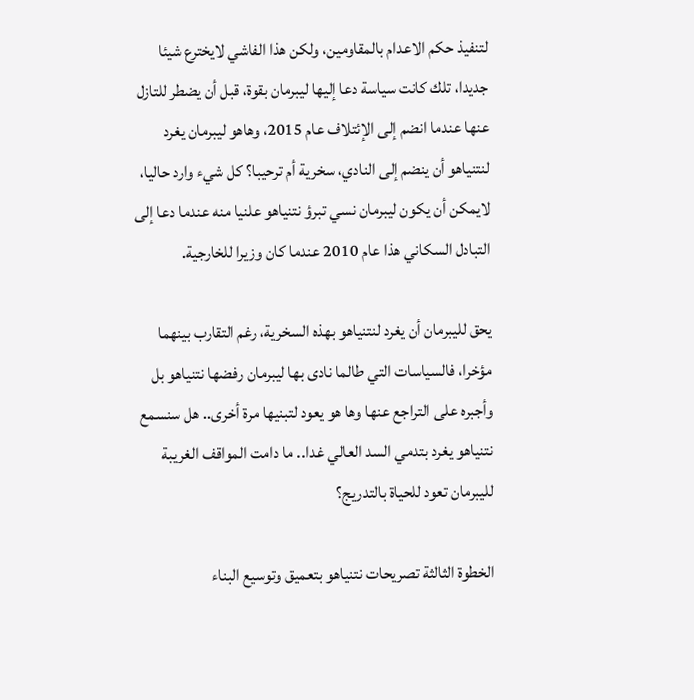لتنفيذ حكم الاعدام بالمقاومين، ولكن هذا الفاشي لايخترع شيئا جديدا، تلك كانت سياسة دعا إليها ليبرمان بقوة، قبل أن يضطر للتازل عنها عندما انضم إلى الإئتلاف عام 2015، وهاهو ليبرمان يغرد لنتنياهو أن ينضم إلى النادي، سخرية أم ترحيبا؟ كل شيء وارد حاليا، لايمكن أن يكون ليبرمان نسي تبرؤ نتنياهو علنيا منه عندما دعا إلى التبادل السكاني هذا عام 2010 عندما كان وزيرا للخارجية.

يحق لليبرمان أن يغرد لنتنياهو بهذه السخرية، رغم التقارب بينهما مؤخرا، فالسياسات التي طالما نادى بها ليبرمان رفضها نتنياهو بل وأجبره على التراجع عنها وها هو يعود لتبنيها مرة أخرى.. هل سنسمع نتنياهو يغرد بتدمي السد العالي غدا.. ما دامت المواقف الغريبة لليبرمان تعود للحياة بالتدريج؟

الخطوة الثالثة تصريحات نتنياهو بتعميق وتوسيع البناء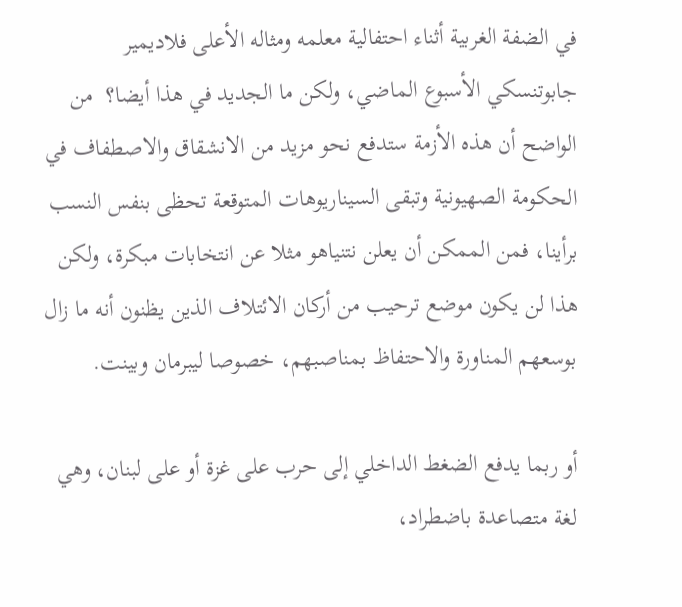في الضفة الغربية أثناء احتفالية معلمه ومثاله الأعلى فلاديمير جابوتنسكي الأسبوع الماضي، ولكن ما الجديد في هذا أيضا؟  من الواضح أن هذه الأزمة ستدفع نحو مزيد من الانشقاق والاصطفاف في الحكومة الصهيونية وتبقى السيناريوهات المتوقعة تحظى بنفس النسب برأينا، فمن الممكن أن يعلن نتنياهو مثلا عن انتخابات مبكرة، ولكن هذا لن يكون موضع ترحيب من أركان الائتلاف الذين يظنون أنه ما زال بوسعهم المناورة والاحتفاظ بمناصبهم، خصوصا ليبرمان وبينت.

أو ربما يدفع الضغط الداخلي إلى حرب على غزة أو على لبنان، وهي لغة متصاعدة باضطراد،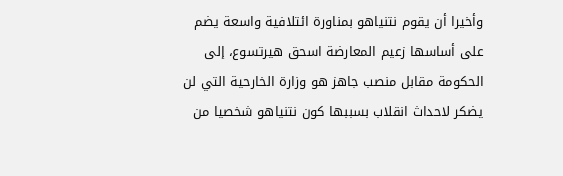وأخيرا أن يقوم نتنياهو بمناورة ائتلافية واسعة يضم على أساسها زعيم المعارضة اسحق هيرتسوع، إلى الحكومة مقابل منصب جاهز هو وزارة الخارحية التي لن يضكر لاحداث انقلاب بسببها كون نتنياهو شخصيا من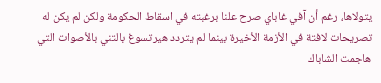يتولاها، رغم أن آفي غاباي صرح علنا برغبته في اسقاط الحكومة ولكن لم يكن له تصريحات لافتة في الأزمة الأخيرة بينما لم يتردد هيرتسوغ بالتني بالأصوات التي هاجمت الشاباك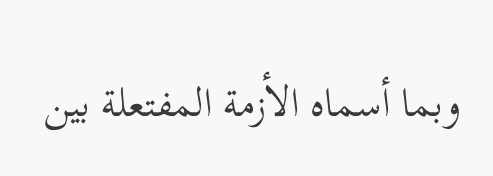وبما أسماه الأزمة المفتعلة بين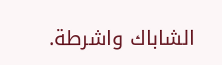الشاباك واشرطة.